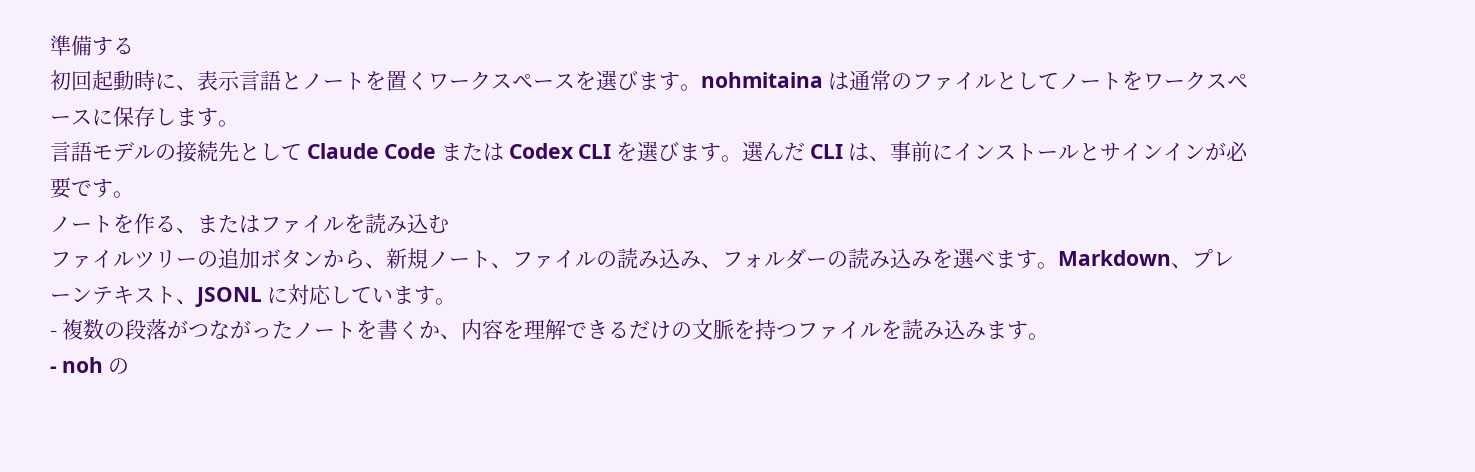準備する
初回起動時に、表示言語とノートを置くワークスペースを選びます。nohmitaina は通常のファイルとしてノートをワークスペースに保存します。
言語モデルの接続先として Claude Code または Codex CLI を選びます。選んだ CLI は、事前にインストールとサインインが必要です。
ノートを作る、またはファイルを読み込む
ファイルツリーの追加ボタンから、新規ノート、ファイルの読み込み、フォルダーの読み込みを選べます。Markdown、プレーンテキスト、JSONL に対応しています。
- 複数の段落がつながったノートを書くか、内容を理解できるだけの文脈を持つファイルを読み込みます。
- noh の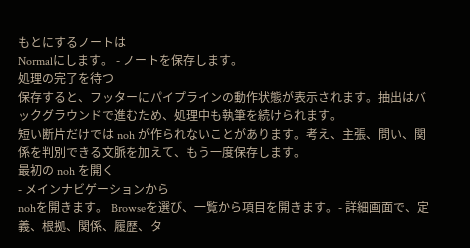もとにするノートは
Normalにします。 - ノートを保存します。
処理の完了を待つ
保存すると、フッターにパイプラインの動作状態が表示されます。抽出はバックグラウンドで進むため、処理中も執筆を続けられます。
短い断片だけでは noh が作られないことがあります。考え、主張、問い、関係を判別できる文脈を加えて、もう一度保存します。
最初の noh を開く
- メインナビゲーションから
nohを開きます。 Browseを選び、一覧から項目を開きます。- 詳細画面で、定義、根拠、関係、履歴、タ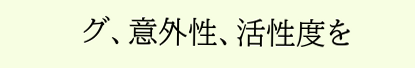グ、意外性、活性度を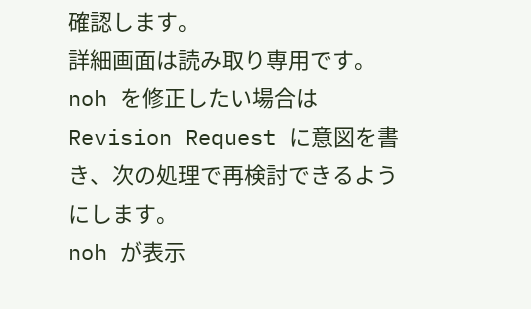確認します。
詳細画面は読み取り専用です。noh を修正したい場合は Revision Request に意図を書き、次の処理で再検討できるようにします。
noh が表示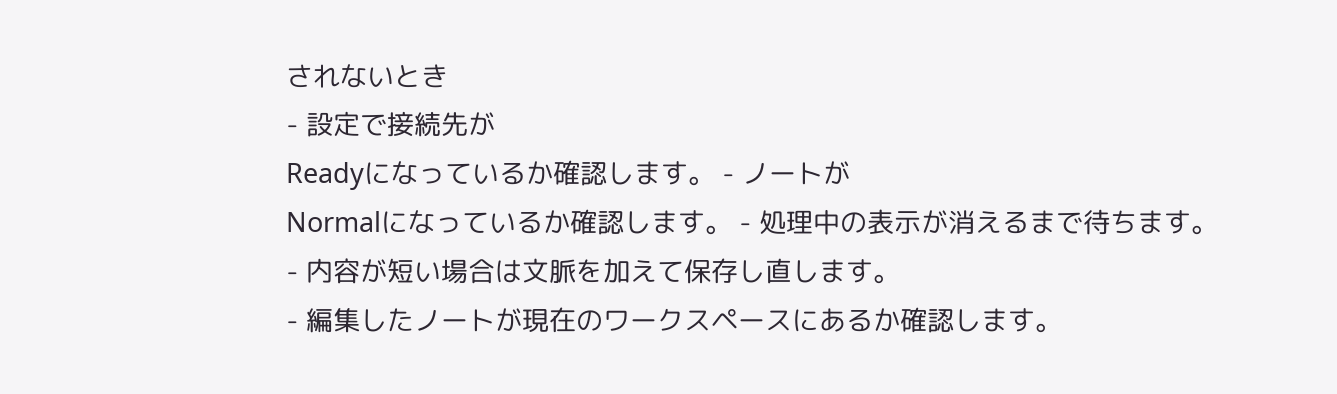されないとき
- 設定で接続先が
Readyになっているか確認します。 - ノートが
Normalになっているか確認します。 - 処理中の表示が消えるまで待ちます。
- 内容が短い場合は文脈を加えて保存し直します。
- 編集したノートが現在のワークスペースにあるか確認します。